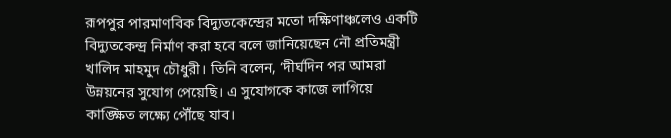রূপপুর পারমাণবিক বিদ্যুতকেন্দ্রের মতো দক্ষিণাঞ্চলেও একটি বিদ্যুতকেন্দ্র নির্মাণ করা হবে বলে জানিয়েছেন নৌ প্রতিমন্ত্রী খালিদ মাহমুদ চৌধুরী। তিনি বলেন, ‘দীর্ঘদিন পর আমরা উন্নয়নের সুযোগ পেয়েছি। এ সুযোগকে কাজে লাগিয়ে কাঙ্ক্ষিত লক্ষ্যে পৌঁছে যাব।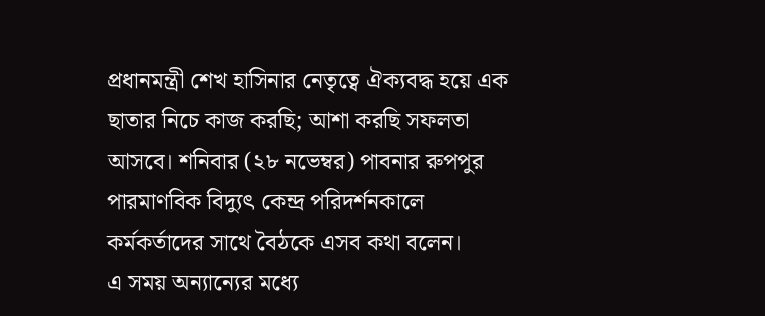প্রধানমন্ত্রী শেখ হাসিনার নেতৃত্বে ঐক্যবদ্ধ হয়ে এক ছাতার নিচে কাজ করছি; আশা করছি সফলতা আসবে। শনিবার (২৮ নভেম্বর) পাবনার রুপপুর পারমাণবিক বিদ্যুৎ কেন্দ্র পরিদর্শনকালে কর্মকর্তাদের সাথে বৈঠকে এসব কথা বলেন।
এ সময় অন্যান্যের মধ্যে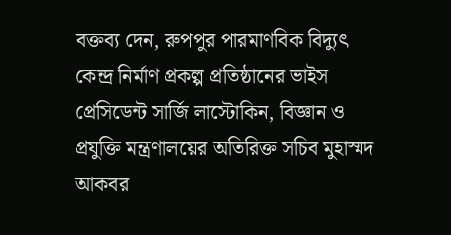বক্তব্য দেন, রুপপুর পারমাণবিক বিদ্যুৎ কেন্দ্র নির্মাণ প্রকল্প প্রতিষ্ঠানের ভাইস প্রেসিডেন্ট সার্জি লাস্টোকিন, বিজ্ঞান ও প্রযুক্তি মন্ত্রণালয়ের অতিরিক্ত সচিব মুহাস্মদ আকবর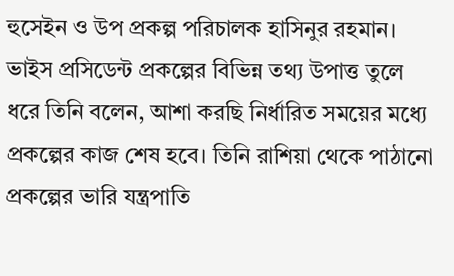হুসেইন ও উপ প্রকল্প পরিচালক হাসিনুর রহমান। ভাইস প্রসিডেন্ট প্রকল্পের বিভিন্ন তথ্য উপাত্ত তুলে ধরে তিনি বলেন, আশা করছি নির্ধারিত সময়ের মধ্যে প্রকল্পের কাজ শেষ হবে। তিনি রাশিয়া থেকে পাঠানো প্রকল্পের ভারি যন্ত্রপাতি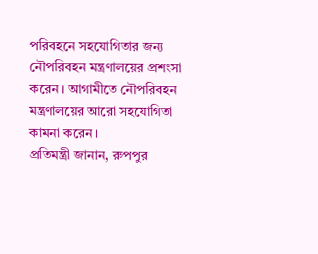পরিবহনে সহযোগিতার জন্য নৌপরিবহন মন্ত্রণালয়ের প্রশংসা করেন। আগামীতে নৌপরিবহন মন্ত্রণালয়ের আরো সহযোগিতা কামনা করেন।
প্রতিমন্ত্রী জানান, রুপপুর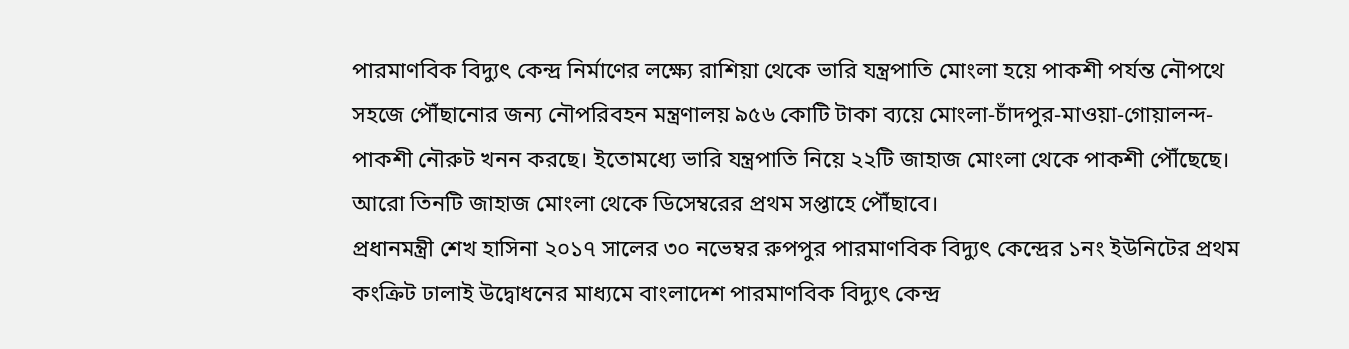পারমাণবিক বিদ্যুৎ কেন্দ্র নির্মাণের লক্ষ্যে রাশিয়া থেকে ভারি যন্ত্রপাতি মোংলা হয়ে পাকশী পর্যন্ত নৌপথে সহজে পৌঁছানোর জন্য নৌপরিবহন মন্ত্রণালয় ৯৫৬ কোটি টাকা ব্যয়ে মোংলা-চাঁদপুর-মাওয়া-গোয়ালন্দ-পাকশী নৌরুট খনন করছে। ইতোমধ্যে ভারি যন্ত্রপাতি নিয়ে ২২টি জাহাজ মোংলা থেকে পাকশী পৌঁছেছে। আরো তিনটি জাহাজ মোংলা থেকে ডিসেম্বরের প্রথম সপ্তাহে পৌঁছাবে।
প্রধানমন্ত্রী শেখ হাসিনা ২০১৭ সালের ৩০ নভেম্বর রুপপুর পারমাণবিক বিদ্যুৎ কেন্দ্রের ১নং ইউনিটের প্রথম কংক্রিট ঢালাই উদ্বোধনের মাধ্যমে বাংলাদেশ পারমাণবিক বিদ্যুৎ কেন্দ্র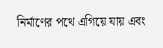নির্মাণের পথে এগিয়ে যায় এবং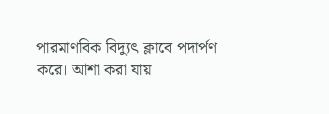পারমাণবিক বিদ্যুৎ ক্লাবে পদার্পণ করে। আশা করা যায়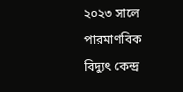২০২৩ সালে পারমাণবিক বিদ্যুৎ কেন্দ্র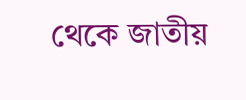থেকে জাতীয়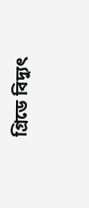গ্রিডে বিদ্যুৎ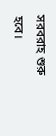সরবরাহ শুরু হবে।